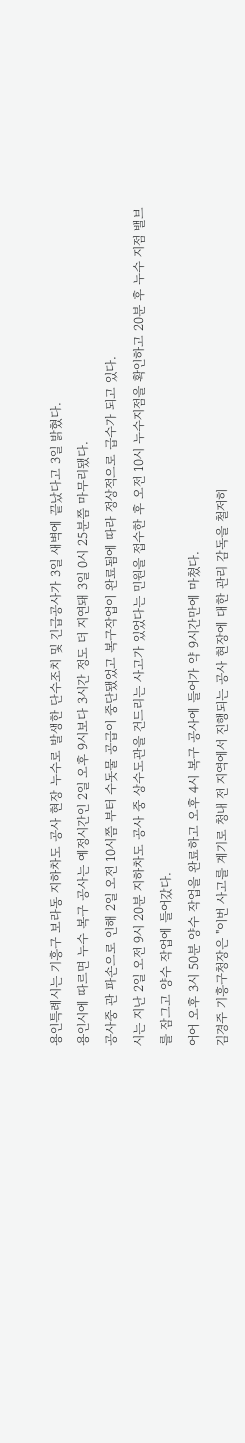용인특례시는 기흥구 보라동 지하차도 공사 현장 누수로 발생한 단수조치 및 긴급공사가 3일 새벽에 끝났다고 3일 밝혔다.
용인시에 따르면 누수 복구 공사는 예정시간인 2일 오후 9시보다 3시간 정도 더 지연돼 3일 0시 25분쯤 마무리됐다.
공사중 관 파손으로 인해 2일 오전 10시쯤 부터 수돗물 공급이 중단됐었고 복구작업이 완료됨에 따라 정상적으로 급수가 되고 있다.
시는 지난 2일 오전 9시 20분 지하차도 공사 중 상수도관을 건드리는 사고가 있었다는 민원을 접수한 후 오전 10시 누수지점을 확인하고 20분 후 누수 지점 밸브를 잠그고 양수 작업에 들어갔다.
어어 오후 3시 50분 양수 작업을 완료하고 오후 4시 복구 공사에 들어가 약 9시간만에 마쳤다.
김경주 기흥구청장은 "이번 사고를 계기로 청내 전 지역에서 진행되는 공사 현장에 대한 관리 감독을 철저히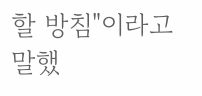할 방침"이라고 말했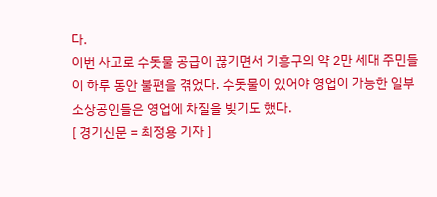다.
이번 사고로 수돗물 공급이 끊기면서 기흥구의 약 2만 세대 주민들이 하루 동안 불편을 겪었다. 수돗물이 있어야 영업이 가능한 일부 소상공인들은 영업에 차질을 빚기도 했다.
[ 경기신문 = 최정용 기자 ]